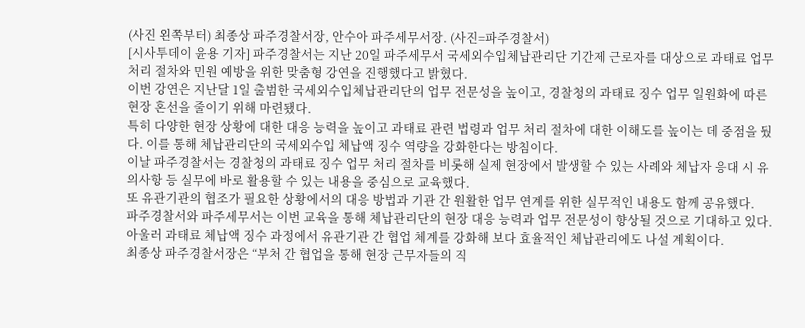(사진 왼쪽부터) 최종상 파주경찰서장, 안수아 파주세무서장. (사진=파주경찰서)
[시사투데이 윤용 기자] 파주경찰서는 지난 20일 파주세무서 국세외수입체납관리단 기간제 근로자를 대상으로 과태료 업무 처리 절차와 민원 예방을 위한 맞춤형 강연을 진행했다고 밝혔다.
이번 강연은 지난달 1일 출범한 국세외수입체납관리단의 업무 전문성을 높이고, 경찰청의 과태료 징수 업무 일원화에 따른 현장 혼선을 줄이기 위해 마련됐다.
특히 다양한 현장 상황에 대한 대응 능력을 높이고 과태료 관련 법령과 업무 처리 절차에 대한 이해도를 높이는 데 중점을 뒀다. 이를 통해 체납관리단의 국세외수입 체납액 징수 역량을 강화한다는 방침이다.
이날 파주경찰서는 경찰청의 과태료 징수 업무 처리 절차를 비롯해 실제 현장에서 발생할 수 있는 사례와 체납자 응대 시 유의사항 등 실무에 바로 활용할 수 있는 내용을 중심으로 교육했다.
또 유관기관의 협조가 필요한 상황에서의 대응 방법과 기관 간 원활한 업무 연계를 위한 실무적인 내용도 함께 공유했다.
파주경찰서와 파주세무서는 이번 교육을 통해 체납관리단의 현장 대응 능력과 업무 전문성이 향상될 것으로 기대하고 있다. 아울러 과태료 체납액 징수 과정에서 유관기관 간 협업 체계를 강화해 보다 효율적인 체납관리에도 나설 계획이다.
최종상 파주경찰서장은 “부처 간 협업을 통해 현장 근무자들의 직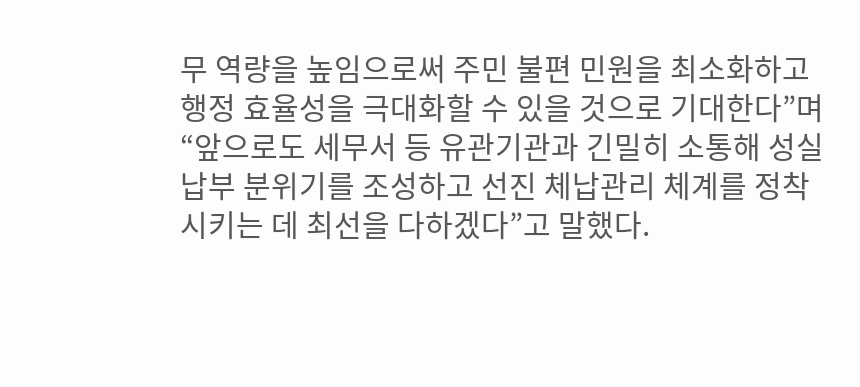무 역량을 높임으로써 주민 불편 민원을 최소화하고 행정 효율성을 극대화할 수 있을 것으로 기대한다”며 “앞으로도 세무서 등 유관기관과 긴밀히 소통해 성실 납부 분위기를 조성하고 선진 체납관리 체계를 정착시키는 데 최선을 다하겠다”고 말했다.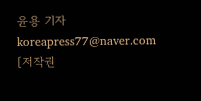윤용 기자 koreapress77@naver.com
[저작권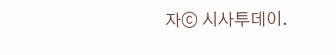자ⓒ 시사투데이.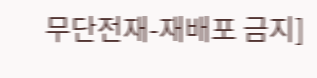무단전재-재배포 금지]